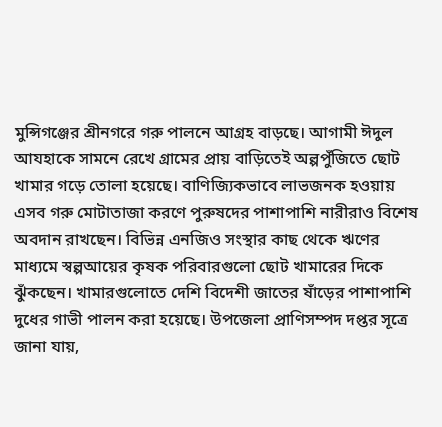মুন্সিগঞ্জের শ্রীনগরে গরু পালনে আগ্রহ বাড়ছে। আগামী ঈদুল আযহাকে সামনে রেখে গ্রামের প্রায় বাড়িতেই অল্পপুঁজিতে ছোট খামার গড়ে তোলা হয়েছে। বাণিজ্যিকভাবে লাভজনক হওয়ায় এসব গরু মোটাতাজা করণে পুরুষদের পাশাপাশি নারীরাও বিশেষ অবদান রাখছেন। বিভিন্ন এনজিও সংস্থার কাছ থেকে ঋণের মাধ্যমে স্বল্পআয়ের কৃষক পরিবারগুলো ছোট খামারের দিকে ঝুঁকছেন। খামারগুলোতে দেশি বিদেশী জাতের ষাঁড়ের পাশাপাশি দুধের গাভী পালন করা হয়েছে। উপজেলা প্রাণিসম্পদ দপ্তর সূত্রে জানা যায়,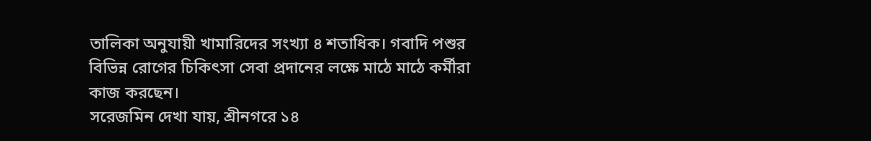তালিকা অনুযায়ী খামারিদের সংখ্যা ৪ শতাধিক। গবাদি পশুর বিভিন্ন রোগের চিকিৎসা সেবা প্রদানের লক্ষে মাঠে মাঠে কর্মীরা কাজ করছেন।
সরেজমিন দেখা যায়, শ্রীনগরে ১৪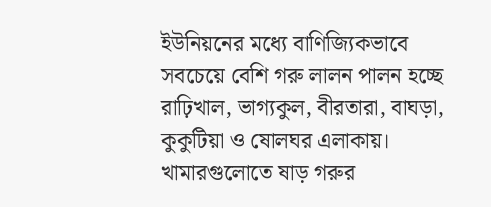ইউনিয়নের মধ্যে বাণিজ্যিকভাবে সবচেয়ে বেশি গরু লালন পালন হচ্ছে রাঢ়িখাল, ভাগ্যকুল, বীরতারা, বাঘড়া, কুকুটিয়া ও ষোলঘর এলাকায়। খামারগুলোতে ষাড় গরুর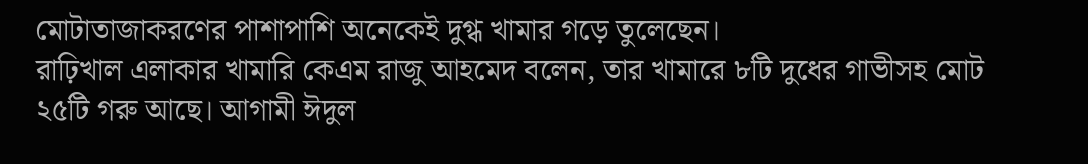মোটাতাজাকরণের পাশাপাশি অনেকেই দুগ্ধ খামার গড়ে তুলেছেন।
রাঢ়িখাল এলাকার খামারি কেএম রাজু আহমেদ বলেন, তার খামারে ৮টি দুধের গাভীসহ মোট ২৫টি গরু আছে। আগামী ঈদুল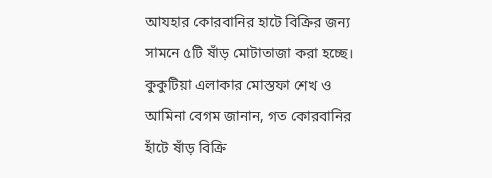আযহার কোরবানির হাটে বিক্রির জন্য সামনে ৫টি ষাঁড় মোটাতাজা করা হচ্ছে। কুকুটিয়া এলাকার মোস্তফা শেখ ও আমিনা বেগম জানান, গত কোরবানির হাঁটে ষাঁড় বিক্রি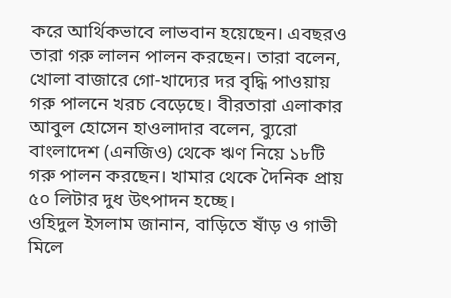করে আর্থিকভাবে লাভবান হয়েছেন। এবছরও তারা গরু লালন পালন করছেন। তারা বলেন, খোলা বাজারে গো-খাদ্যের দর বৃদ্ধি পাওয়ায় গরু পালনে খরচ বেড়েছে। বীরতারা এলাকার আবুল হোসেন হাওলাদার বলেন, ব্যুরো বাংলাদেশ (এনজিও) থেকে ঋণ নিয়ে ১৮টি গরু পালন করছেন। খামার থেকে দৈনিক প্রায় ৫০ লিটার দুধ উৎপাদন হচ্ছে।
ওহিদুল ইসলাম জানান, বাড়িতে ষাঁড় ও গাভী মিলে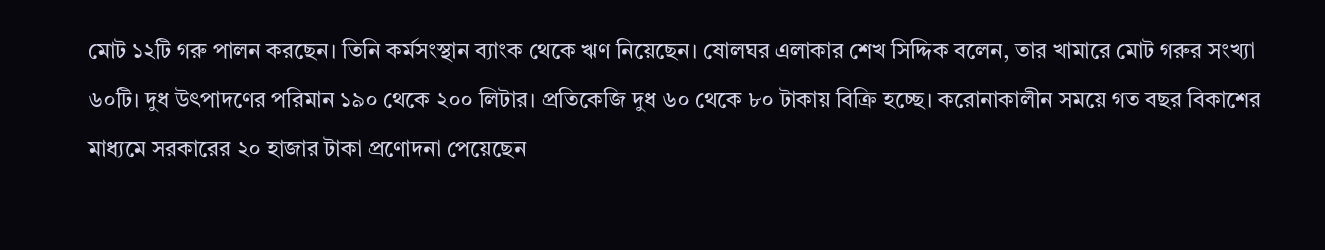মোট ১২টি গরু পালন করছেন। তিনি কর্মসংস্থান ব্যাংক থেকে ঋণ নিয়েছেন। ষোলঘর এলাকার শেখ সিদ্দিক বলেন, তার খামারে মোট গরুর সংখ্যা ৬০টি। দুধ উৎপাদণের পরিমান ১৯০ থেকে ২০০ লিটার। প্রতিকেজি দুধ ৬০ থেকে ৮০ টাকায় বিক্রি হচ্ছে। করোনাকালীন সময়ে গত বছর বিকাশের মাধ্যমে সরকারের ২০ হাজার টাকা প্রণোদনা পেয়েছেন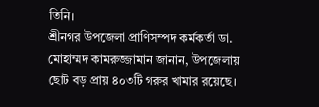তিনি।
শ্রীনগর উপজেলা প্রাণিসম্পদ কর্মকর্তা ডা. মোহাম্মদ কামরুজ্জামান জানান, উপজেলায় ছোট বড় প্রায় ৪০৩টি গরুর খামার রয়েছে।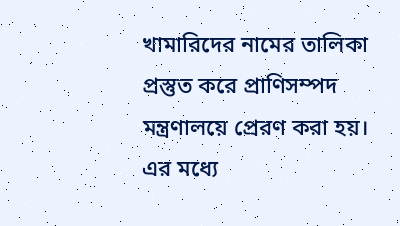খামারিদের নামের তালিকা প্রস্তুত করে প্রাণিসম্পদ মন্ত্রণালয়ে প্রেরণ করা হয়। এর মধ্যে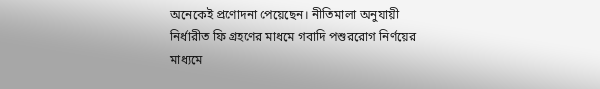অনেকেই প্রণোদনা পেয়েছেন। নীতিমালা অনুযায়ী নির্ধারীত ফি গ্রহণের মাধমে গবাদি পশুররোগ নির্ণয়ের মাধ্যমে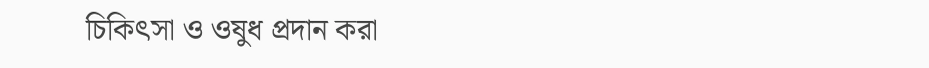চিকিৎসা ও ওষুধ প্রদান করা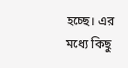হচ্ছে। এর মধ্যে কিছু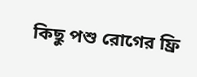কিছু পশু রোগের ফ্রি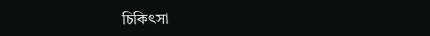চিকিৎসা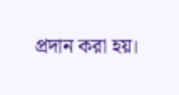প্রদান করা হয়।